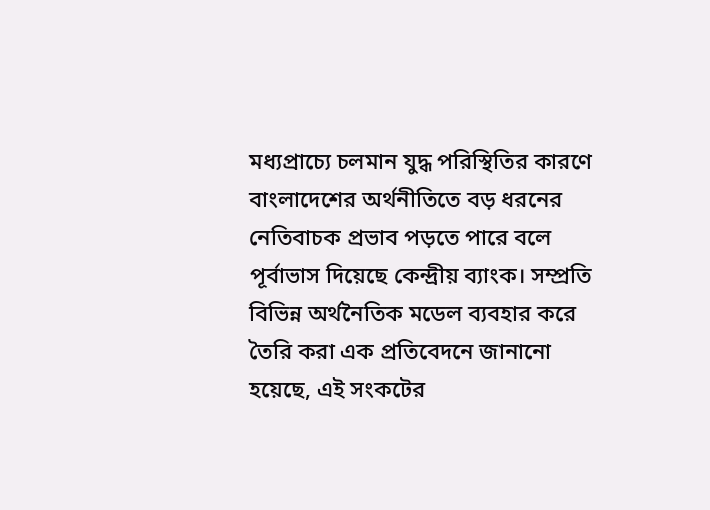মধ্যপ্রাচ্যে চলমান যুদ্ধ পরিস্থিতির কারণে বাংলাদেশের অর্থনীতিতে বড় ধরনের নেতিবাচক প্রভাব পড়তে পারে বলে পূর্বাভাস দিয়েছে কেন্দ্রীয় ব্যাংক। সম্প্রতি বিভিন্ন অর্থনৈতিক মডেল ব্যবহার করে তৈরি করা এক প্রতিবেদনে জানানো হয়েছে, এই সংকটের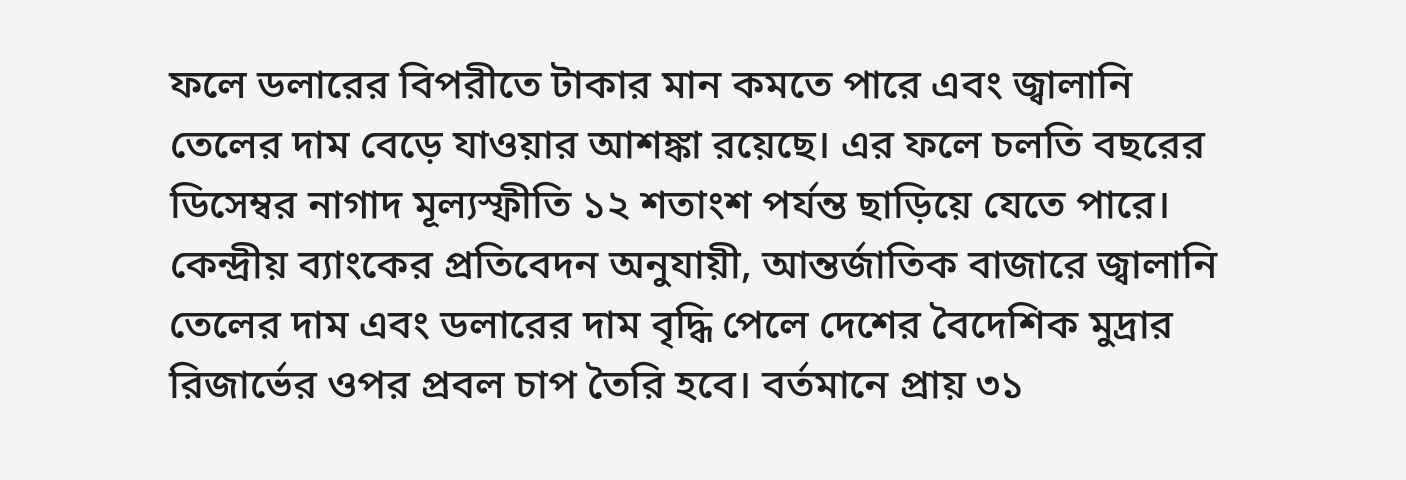ফলে ডলারের বিপরীতে টাকার মান কমতে পারে এবং জ্বালানি তেলের দাম বেড়ে যাওয়ার আশঙ্কা রয়েছে। এর ফলে চলতি বছরের ডিসেম্বর নাগাদ মূল্যস্ফীতি ১২ শতাংশ পর্যন্ত ছাড়িয়ে যেতে পারে।
কেন্দ্রীয় ব্যাংকের প্রতিবেদন অনুযায়ী, আন্তর্জাতিক বাজারে জ্বালানি তেলের দাম এবং ডলারের দাম বৃদ্ধি পেলে দেশের বৈদেশিক মুদ্রার রিজার্ভের ওপর প্রবল চাপ তৈরি হবে। বর্তমানে প্রায় ৩১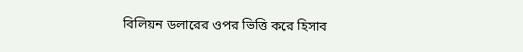বিলিয়ন ডলারের ওপর ভিত্তি করে হিসাব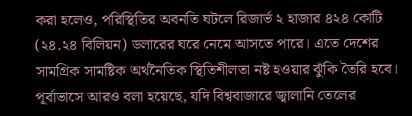করা হলেও, পরিস্থিতির অবনতি ঘটলে রিজার্ভ ২ হাজার ৪২৪ কোটি (২৪.২৪ বিলিয়ন) ডলারের ঘরে নেমে আসতে পারে। এতে দেশের সামগ্রিক সামষ্টিক অর্থনৈতিক স্থিতিশীলতা নষ্ট হওয়ার ঝুঁকি তৈরি হবে।
পূর্বাভাসে আরও বলা হয়েছে, যদি বিশ্ববাজারে জ্বালানি তেলের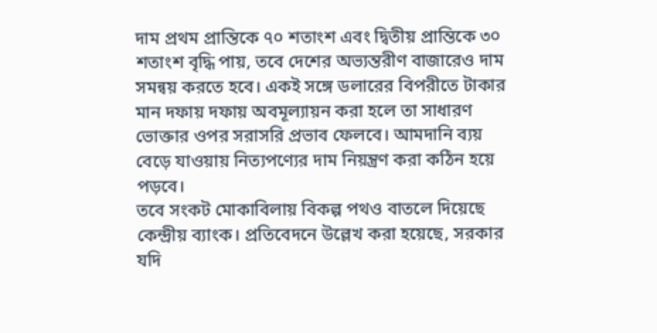দাম প্রথম প্রান্তিকে ৭০ শতাংশ এবং দ্বিতীয় প্রান্তিকে ৩০ শতাংশ বৃদ্ধি পায়, তবে দেশের অভ্যন্তরীণ বাজারেও দাম সমন্বয় করতে হবে। একই সঙ্গে ডলারের বিপরীতে টাকার মান দফায় দফায় অবমূল্যায়ন করা হলে তা সাধারণ ভোক্তার ওপর সরাসরি প্রভাব ফেলবে। আমদানি ব্যয় বেড়ে যাওয়ায় নিত্যপণ্যের দাম নিয়ন্ত্রণ করা কঠিন হয়ে পড়বে।
তবে সংকট মোকাবিলায় বিকল্প পথও বাতলে দিয়েছে কেন্দ্রীয় ব্যাংক। প্রতিবেদনে উল্লেখ করা হয়েছে, সরকার যদি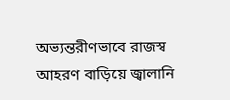অভ্যন্তরীণভাবে রাজস্ব আহরণ বাড়িয়ে জ্বালানি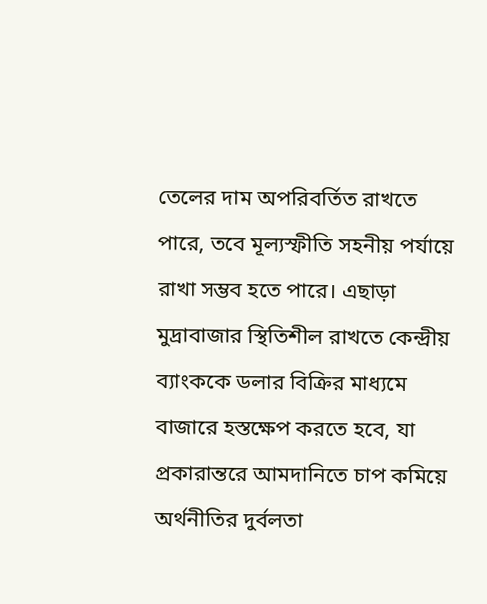তেলের দাম অপরিবর্তিত রাখতে পারে, তবে মূল্যস্ফীতি সহনীয় পর্যায়ে রাখা সম্ভব হতে পারে। এছাড়া মুদ্রাবাজার স্থিতিশীল রাখতে কেন্দ্রীয় ব্যাংককে ডলার বিক্রির মাধ্যমে বাজারে হস্তক্ষেপ করতে হবে, যা প্রকারান্তরে আমদানিতে চাপ কমিয়ে অর্থনীতির দুর্বলতা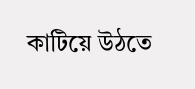কাটিয়ে উঠতে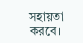সহায়তা করবে।